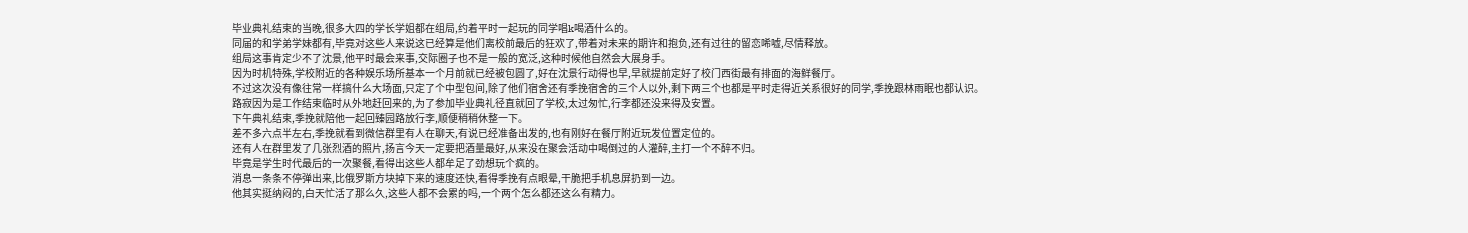毕业典礼结束的当晚,很多大四的学长学姐都在组局,约着平时一起玩的同学唱k喝酒什么的。
同届的和学弟学妹都有,毕竟对这些人来说这已经算是他们离校前最后的狂欢了,带着对未来的期许和抱负,还有过往的留恋唏嘘,尽情释放。
组局这事肯定少不了沈景,他平时最会来事,交际圈子也不是一般的宽泛,这种时候他自然会大展身手。
因为时机特殊,学校附近的各种娱乐场所基本一个月前就已经被包圆了,好在沈景行动得也早,早就提前定好了校门西街最有排面的海鲜餐厅。
不过这次没有像往常一样搞什么大场面,只定了个中型包间,除了他们宿舍还有季挽宿舍的三个人以外,剩下两三个也都是平时走得近关系很好的同学,季挽跟林雨眠也都认识。
路寂因为是工作结束临时从外地赶回来的,为了参加毕业典礼径直就回了学校,太过匆忙,行李都还没来得及安置。
下午典礼结束,季挽就陪他一起回臻园路放行李,顺便稍稍休整一下。
差不多六点半左右,季挽就看到微信群里有人在聊天,有说已经准备出发的,也有刚好在餐厅附近玩发位置定位的。
还有人在群里发了几张烈酒的照片,扬言今天一定要把酒量最好,从来没在聚会活动中喝倒过的人灌醉,主打一个不醉不归。
毕竟是学生时代最后的一次聚餐,看得出这些人都牟足了劲想玩个疯的。
消息一条条不停弹出来,比俄罗斯方块掉下来的速度还快,看得季挽有点眼晕,干脆把手机息屏扔到一边。
他其实挺纳闷的,白天忙活了那么久,这些人都不会累的吗,一个两个怎么都还这么有精力。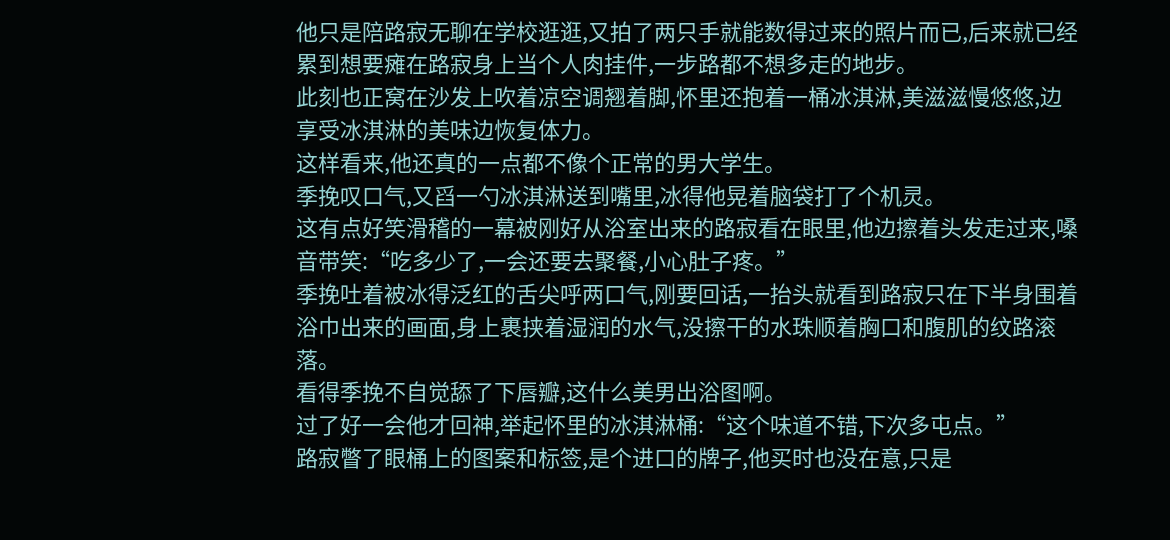他只是陪路寂无聊在学校逛逛,又拍了两只手就能数得过来的照片而已,后来就已经累到想要瘫在路寂身上当个人肉挂件,一步路都不想多走的地步。
此刻也正窝在沙发上吹着凉空调翘着脚,怀里还抱着一桶冰淇淋,美滋滋慢悠悠,边享受冰淇淋的美味边恢复体力。
这样看来,他还真的一点都不像个正常的男大学生。
季挽叹口气,又舀一勺冰淇淋送到嘴里,冰得他晃着脑袋打了个机灵。
这有点好笑滑稽的一幕被刚好从浴室出来的路寂看在眼里,他边擦着头发走过来,嗓音带笑:“吃多少了,一会还要去聚餐,小心肚子疼。”
季挽吐着被冰得泛红的舌尖呼两口气,刚要回话,一抬头就看到路寂只在下半身围着浴巾出来的画面,身上裹挟着湿润的水气,没擦干的水珠顺着胸口和腹肌的纹路滚落。
看得季挽不自觉舔了下唇瓣,这什么美男出浴图啊。
过了好一会他才回神,举起怀里的冰淇淋桶:“这个味道不错,下次多屯点。”
路寂瞥了眼桶上的图案和标签,是个进口的牌子,他买时也没在意,只是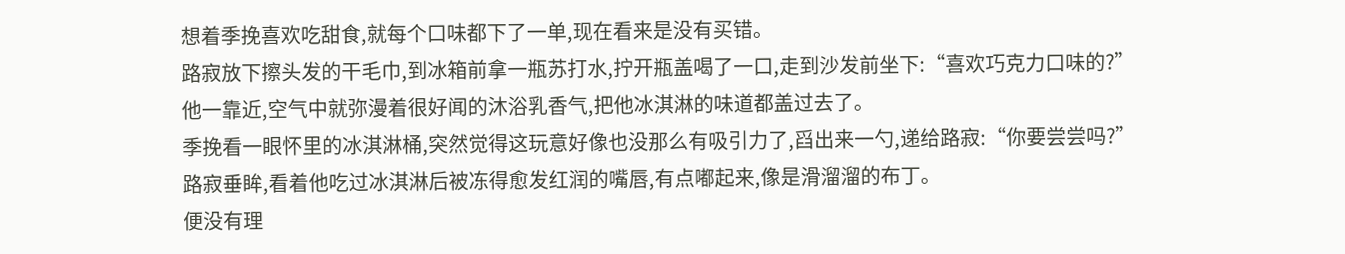想着季挽喜欢吃甜食,就每个口味都下了一单,现在看来是没有买错。
路寂放下擦头发的干毛巾,到冰箱前拿一瓶苏打水,拧开瓶盖喝了一口,走到沙发前坐下:“喜欢巧克力口味的?”
他一靠近,空气中就弥漫着很好闻的沐浴乳香气,把他冰淇淋的味道都盖过去了。
季挽看一眼怀里的冰淇淋桶,突然觉得这玩意好像也没那么有吸引力了,舀出来一勺,递给路寂:“你要尝尝吗?”
路寂垂眸,看着他吃过冰淇淋后被冻得愈发红润的嘴唇,有点嘟起来,像是滑溜溜的布丁。
便没有理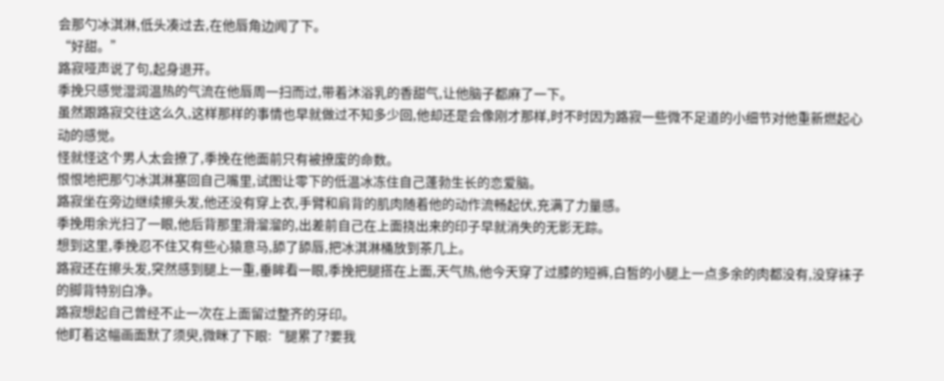会那勺冰淇淋,低头凑过去,在他唇角边闻了下。
“好甜。”
路寂哑声说了句,起身退开。
季挽只感觉湿润温热的气流在他唇周一扫而过,带着沐浴乳的香甜气,让他脑子都麻了一下。
虽然跟路寂交往这么久,这样那样的事情也早就做过不知多少回,他却还是会像刚才那样,时不时因为路寂一些微不足道的小细节对他重新燃起心动的感觉。
怪就怪这个男人太会撩了,季挽在他面前只有被撩废的命数。
恨恨地把那勺冰淇淋塞回自己嘴里,试图让零下的低温冰冻住自己蓬勃生长的恋爱脑。
路寂坐在旁边继续擦头发,他还没有穿上衣,手臂和肩背的肌肉随着他的动作流畅起伏,充满了力量感。
季挽用余光扫了一眼,他后背那里滑溜溜的,出差前自己在上面挠出来的印子早就消失的无影无踪。
想到这里,季挽忍不住又有些心猿意马,舔了舔唇,把冰淇淋桶放到茶几上。
路寂还在擦头发,突然感到腿上一重,垂眸看一眼,季挽把腿搭在上面,天气热,他今天穿了过膝的短裤,白皙的小腿上一点多余的肉都没有,没穿袜子的脚背特别白净。
路寂想起自己曾经不止一次在上面留过整齐的牙印。
他盯着这幅画面默了须臾,微眯了下眼:“腿累了?要我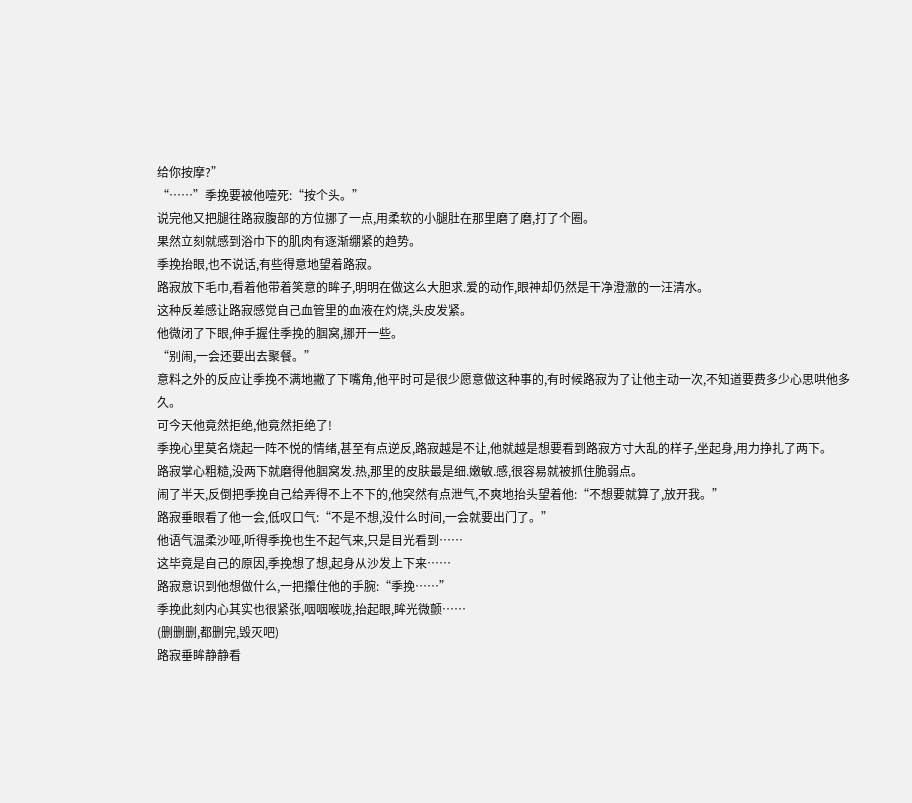给你按摩?”
“……”季挽要被他噎死:“按个头。”
说完他又把腿往路寂腹部的方位挪了一点,用柔软的小腿肚在那里磨了磨,打了个圈。
果然立刻就感到浴巾下的肌肉有逐渐绷紧的趋势。
季挽抬眼,也不说话,有些得意地望着路寂。
路寂放下毛巾,看着他带着笑意的眸子,明明在做这么大胆求.爱的动作,眼神却仍然是干净澄澈的一汪清水。
这种反差感让路寂感觉自己血管里的血液在灼烧,头皮发紧。
他微闭了下眼,伸手握住季挽的腘窝,挪开一些。
“别闹,一会还要出去聚餐。”
意料之外的反应让季挽不满地撇了下嘴角,他平时可是很少愿意做这种事的,有时候路寂为了让他主动一次,不知道要费多少心思哄他多久。
可今天他竟然拒绝,他竟然拒绝了!
季挽心里莫名烧起一阵不悦的情绪,甚至有点逆反,路寂越是不让,他就越是想要看到路寂方寸大乱的样子,坐起身,用力挣扎了两下。
路寂掌心粗糙,没两下就磨得他腘窝发.热,那里的皮肤最是细.嫩敏.感,很容易就被抓住脆弱点。
闹了半天,反倒把季挽自己给弄得不上不下的,他突然有点泄气,不爽地抬头望着他:“不想要就算了,放开我。”
路寂垂眼看了他一会,低叹口气:“不是不想,没什么时间,一会就要出门了。”
他语气温柔沙哑,听得季挽也生不起气来,只是目光看到……
这毕竟是自己的原因,季挽想了想,起身从沙发上下来……
路寂意识到他想做什么,一把攥住他的手腕:“季挽……”
季挽此刻内心其实也很紧张,咽咽喉咙,抬起眼,眸光微颤……
(删删删,都删完,毁灭吧)
路寂垂眸静静看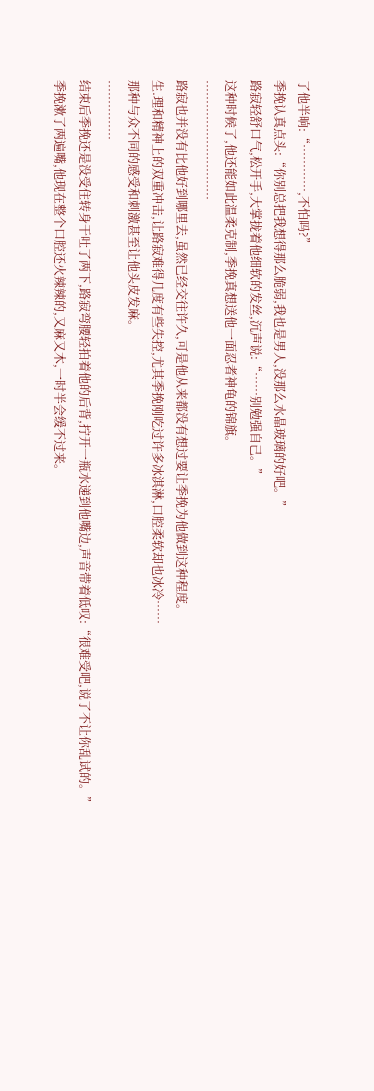了他半晌:“…………,不怕吗?”
季挽认真点头:“你别总把我想得那么脆弱,我也是男人,没那么水晶玻璃的好吧。”
路寂轻舒口气,松开手,大掌拢着他细软的发丝,沉声说:“……别勉强自己。”
这种时候了,他还能如此温柔克制,季挽真想送他一面忍者神龟的锦旗。
…………………………
路寂也并没有比他好到哪里去,虽然已经交往许久,可是他从来都没有想过要让季挽为他做到这种程度。
生.理和精神上的双重冲击,让路寂难得几度有些失控,尤其季挽刚吃过许多冰淇淋,口腔柔软却也冰冷……
那种与众不同的感受和刺激甚至让他头皮发麻。
……………
结束后季挽还是没受住转身干吐了两下,路寂弯腰轻拍着他的后背,拧开一瓶水递到他嘴边,声音带着低叹:“很难受吧,说了不让你乱试的。”
季挽漱了两遍嘴,他现在整个口腔还火辣辣的,又麻又木,一时半会缓不过来。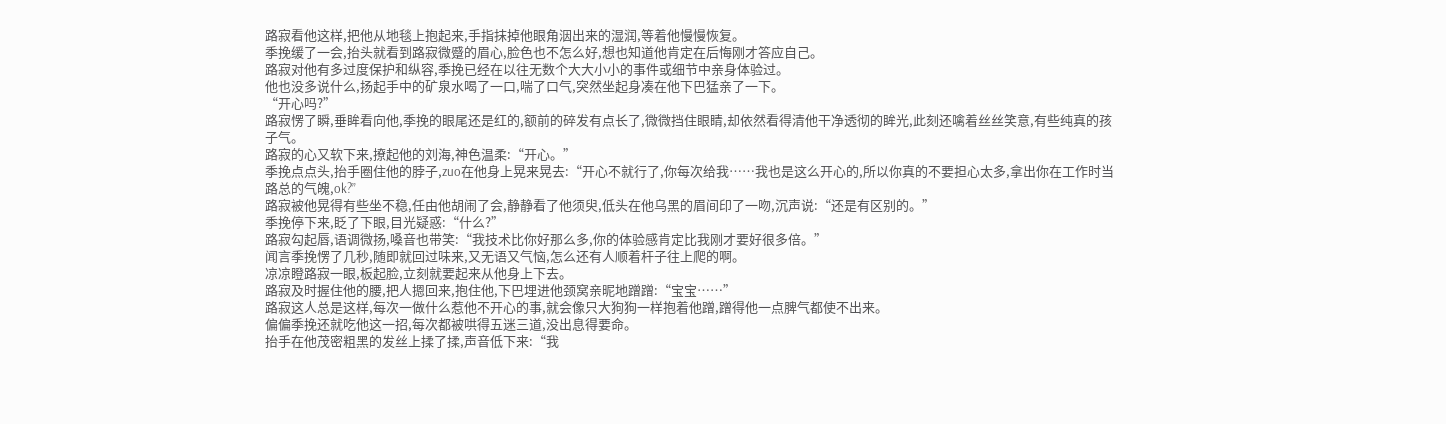路寂看他这样,把他从地毯上抱起来,手指抹掉他眼角洇出来的湿润,等着他慢慢恢复。
季挽缓了一会,抬头就看到路寂微蹙的眉心,脸色也不怎么好,想也知道他肯定在后悔刚才答应自己。
路寂对他有多过度保护和纵容,季挽已经在以往无数个大大小小的事件或细节中亲身体验过。
他也没多说什么,扬起手中的矿泉水喝了一口,喘了口气,突然坐起身凑在他下巴猛亲了一下。
“开心吗?”
路寂愣了瞬,垂眸看向他,季挽的眼尾还是红的,额前的碎发有点长了,微微挡住眼睛,却依然看得清他干净透彻的眸光,此刻还噙着丝丝笑意,有些纯真的孩子气。
路寂的心又软下来,撩起他的刘海,神色温柔:“开心。”
季挽点点头,抬手圈住他的脖子,zuo在他身上晃来晃去:“开心不就行了,你每次给我……我也是这么开心的,所以你真的不要担心太多,拿出你在工作时当路总的气魄,ok?”
路寂被他晃得有些坐不稳,任由他胡闹了会,静静看了他须臾,低头在他乌黑的眉间印了一吻,沉声说:“还是有区别的。”
季挽停下来,眨了下眼,目光疑惑:“什么?”
路寂勾起唇,语调微扬,嗓音也带笑:“我技术比你好那么多,你的体验感肯定比我刚才要好很多倍。”
闻言季挽愣了几秒,随即就回过味来,又无语又气恼,怎么还有人顺着杆子往上爬的啊。
凉凉瞪路寂一眼,板起脸,立刻就要起来从他身上下去。
路寂及时握住他的腰,把人摁回来,抱住他,下巴埋进他颈窝亲昵地蹭蹭:“宝宝……”
路寂这人总是这样,每次一做什么惹他不开心的事,就会像只大狗狗一样抱着他蹭,蹭得他一点脾气都使不出来。
偏偏季挽还就吃他这一招,每次都被哄得五迷三道,没出息得要命。
抬手在他茂密粗黑的发丝上揉了揉,声音低下来:“我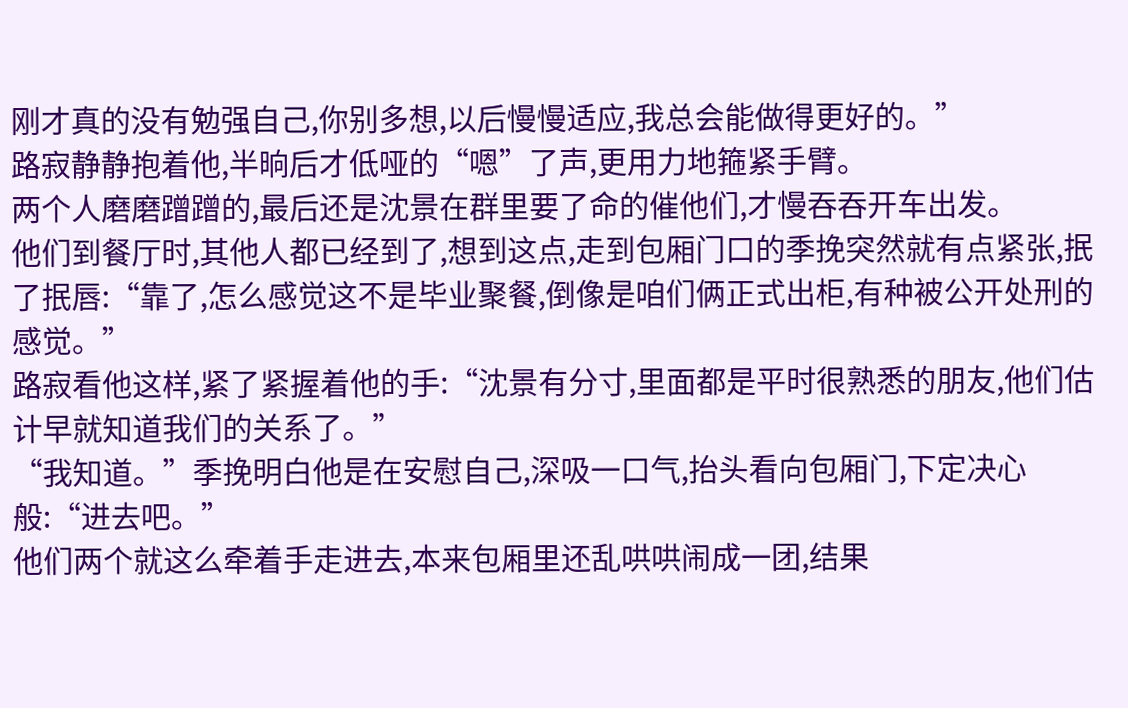刚才真的没有勉强自己,你别多想,以后慢慢适应,我总会能做得更好的。”
路寂静静抱着他,半晌后才低哑的“嗯”了声,更用力地箍紧手臂。
两个人磨磨蹭蹭的,最后还是沈景在群里要了命的催他们,才慢吞吞开车出发。
他们到餐厅时,其他人都已经到了,想到这点,走到包厢门口的季挽突然就有点紧张,抿了抿唇:“靠了,怎么感觉这不是毕业聚餐,倒像是咱们俩正式出柜,有种被公开处刑的感觉。”
路寂看他这样,紧了紧握着他的手:“沈景有分寸,里面都是平时很熟悉的朋友,他们估计早就知道我们的关系了。”
“我知道。”季挽明白他是在安慰自己,深吸一口气,抬头看向包厢门,下定决心般:“进去吧。”
他们两个就这么牵着手走进去,本来包厢里还乱哄哄闹成一团,结果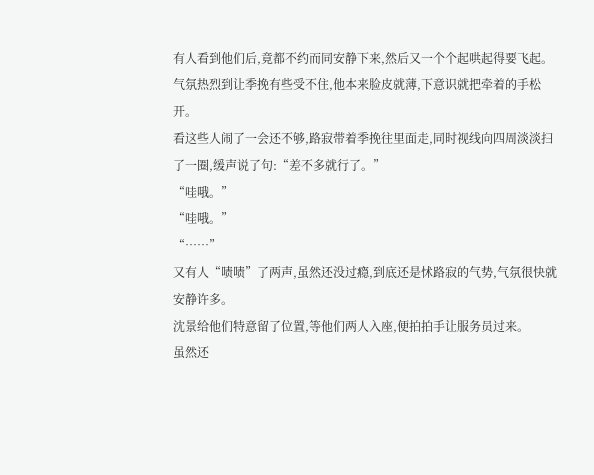有人看到他们后,竟都不约而同安静下来,然后又一个个起哄起得要飞起。
气氛热烈到让季挽有些受不住,他本来脸皮就薄,下意识就把牵着的手松开。
看这些人闹了一会还不够,路寂带着季挽往里面走,同时视线向四周淡淡扫了一圈,缓声说了句:“差不多就行了。”
“哇哦。”
“哇哦。”
“……”
又有人“啧啧”了两声,虽然还没过瘾,到底还是怵路寂的气势,气氛很快就安静许多。
沈景给他们特意留了位置,等他们两人入座,便拍拍手让服务员过来。
虽然还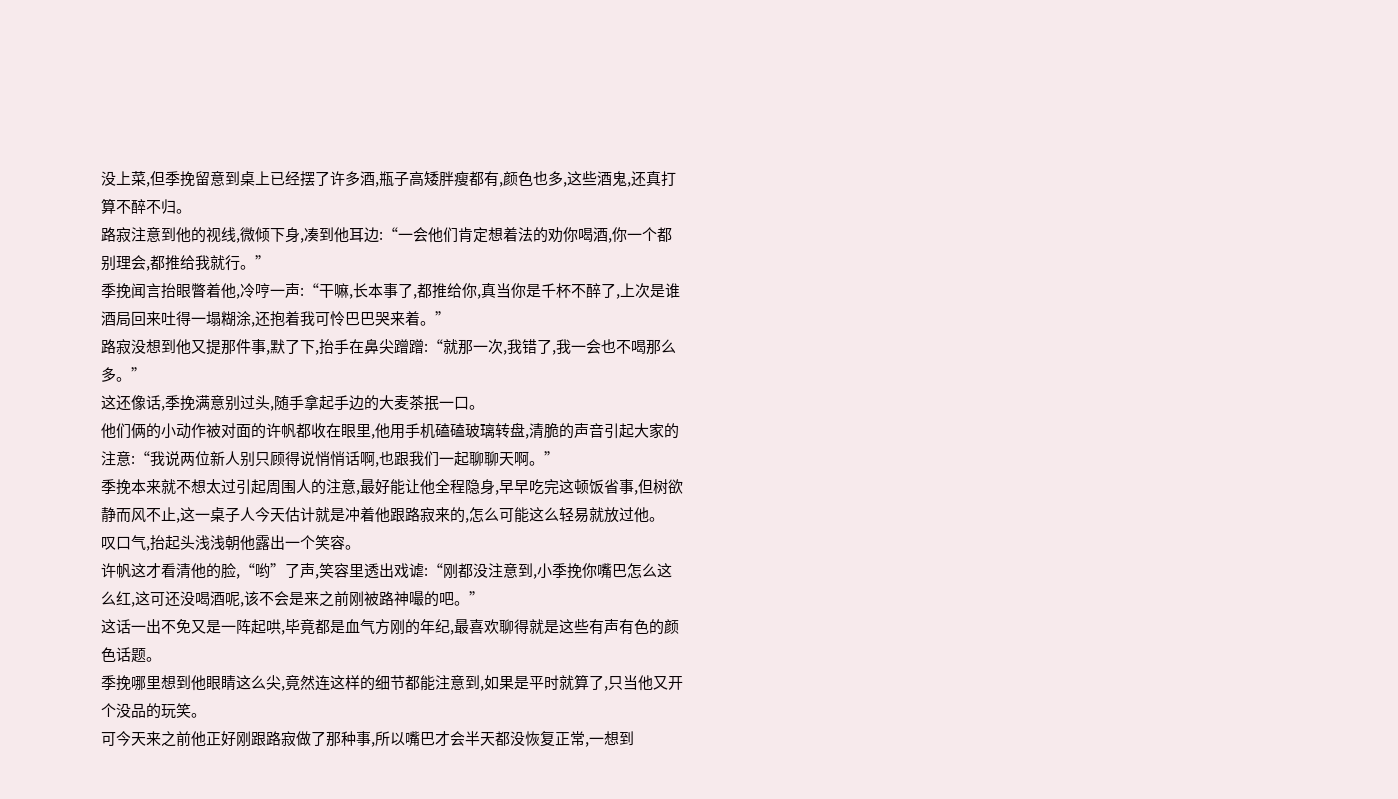没上菜,但季挽留意到桌上已经摆了许多酒,瓶子高矮胖瘦都有,颜色也多,这些酒鬼,还真打算不醉不归。
路寂注意到他的视线,微倾下身,凑到他耳边:“一会他们肯定想着法的劝你喝酒,你一个都别理会,都推给我就行。”
季挽闻言抬眼瞥着他,冷哼一声:“干嘛,长本事了,都推给你,真当你是千杯不醉了,上次是谁酒局回来吐得一塌糊涂,还抱着我可怜巴巴哭来着。”
路寂没想到他又提那件事,默了下,抬手在鼻尖蹭蹭:“就那一次,我错了,我一会也不喝那么多。”
这还像话,季挽满意别过头,随手拿起手边的大麦茶抿一口。
他们俩的小动作被对面的许帆都收在眼里,他用手机磕磕玻璃转盘,清脆的声音引起大家的注意:“我说两位新人别只顾得说悄悄话啊,也跟我们一起聊聊天啊。”
季挽本来就不想太过引起周围人的注意,最好能让他全程隐身,早早吃完这顿饭省事,但树欲静而风不止,这一桌子人今天估计就是冲着他跟路寂来的,怎么可能这么轻易就放过他。
叹口气,抬起头浅浅朝他露出一个笑容。
许帆这才看清他的脸,“哟”了声,笑容里透出戏谑:“刚都没注意到,小季挽你嘴巴怎么这么红,这可还没喝酒呢,该不会是来之前刚被路神嘬的吧。”
这话一出不免又是一阵起哄,毕竟都是血气方刚的年纪,最喜欢聊得就是这些有声有色的颜色话题。
季挽哪里想到他眼睛这么尖,竟然连这样的细节都能注意到,如果是平时就算了,只当他又开个没品的玩笑。
可今天来之前他正好刚跟路寂做了那种事,所以嘴巴才会半天都没恢复正常,一想到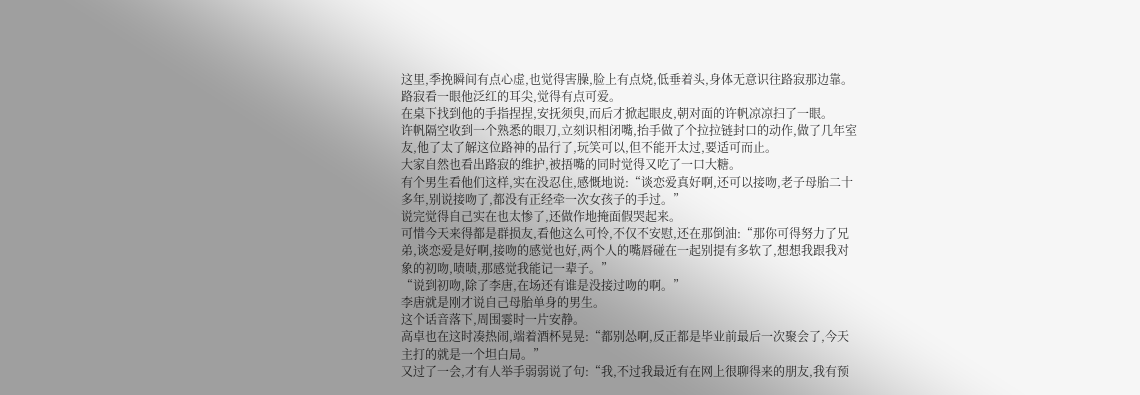这里,季挽瞬间有点心虚,也觉得害臊,脸上有点烧,低垂着头,身体无意识往路寂那边靠。
路寂看一眼他泛红的耳尖,觉得有点可爱。
在桌下找到他的手指捏捏,安抚须臾,而后才掀起眼皮,朝对面的许帆凉凉扫了一眼。
许帆隔空收到一个熟悉的眼刀,立刻识相闭嘴,抬手做了个拉拉链封口的动作,做了几年室友,他了太了解这位路神的品行了,玩笑可以,但不能开太过,要适可而止。
大家自然也看出路寂的维护,被捂嘴的同时觉得又吃了一口大糖。
有个男生看他们这样,实在没忍住,感慨地说:“谈恋爱真好啊,还可以接吻,老子母胎二十多年,别说接吻了,都没有正经牵一次女孩子的手过。”
说完觉得自己实在也太惨了,还做作地掩面假哭起来。
可惜今天来得都是群损友,看他这么可怜,不仅不安慰,还在那倒油:“那你可得努力了兄弟,谈恋爱是好啊,接吻的感觉也好,两个人的嘴唇碰在一起别提有多软了,想想我跟我对象的初吻,啧啧,那感觉我能记一辈子。”
“说到初吻,除了李唐,在场还有谁是没接过吻的啊。”
李唐就是刚才说自己母胎单身的男生。
这个话音落下,周围霎时一片安静。
高卓也在这时凑热闹,端着酒杯晃晃:“都别怂啊,反正都是毕业前最后一次聚会了,今天主打的就是一个坦白局。”
又过了一会,才有人举手弱弱说了句:“我,不过我最近有在网上很聊得来的朋友,我有预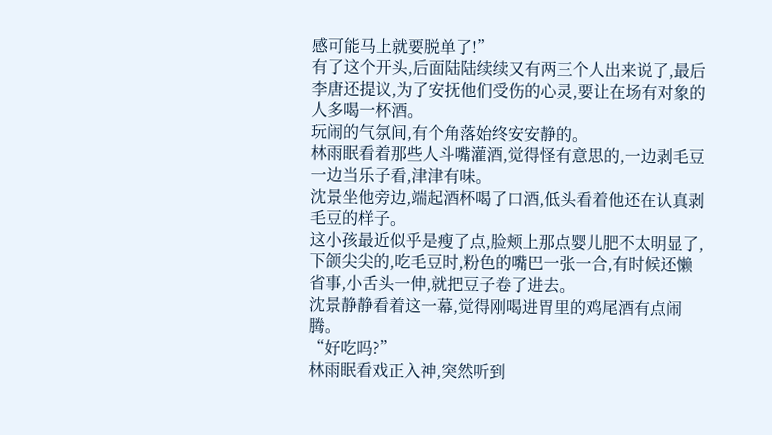感可能马上就要脱单了!”
有了这个开头,后面陆陆续续又有两三个人出来说了,最后李唐还提议,为了安抚他们受伤的心灵,要让在场有对象的人多喝一杯酒。
玩闹的气氛间,有个角落始终安安静的。
林雨眠看着那些人斗嘴灌酒,觉得怪有意思的,一边剥毛豆一边当乐子看,津津有味。
沈景坐他旁边,端起酒杯喝了口酒,低头看着他还在认真剥毛豆的样子。
这小孩最近似乎是瘦了点,脸颊上那点婴儿肥不太明显了,下颌尖尖的,吃毛豆时,粉色的嘴巴一张一合,有时候还懒省事,小舌头一伸,就把豆子卷了进去。
沈景静静看着这一幕,觉得刚喝进胃里的鸡尾酒有点闹腾。
“好吃吗?”
林雨眠看戏正入神,突然听到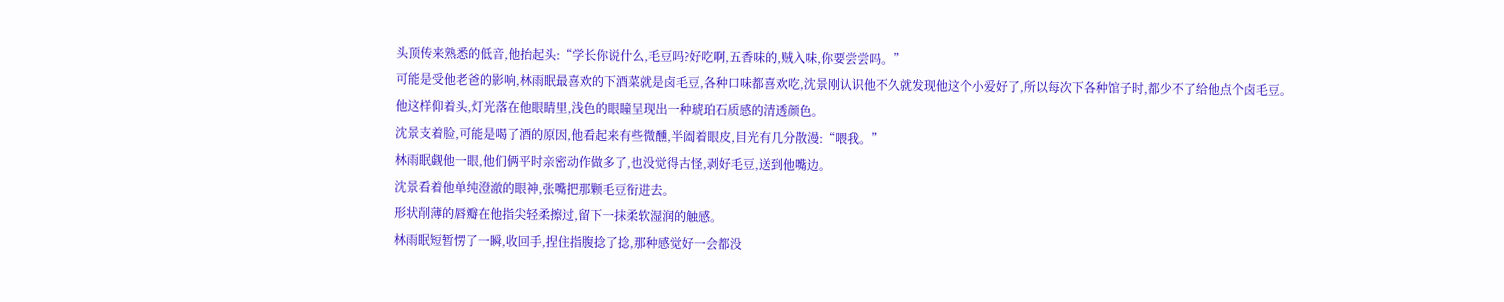头顶传来熟悉的低音,他抬起头:“学长你说什么,毛豆吗?好吃啊,五香味的,贼入味,你要尝尝吗。”
可能是受他老爸的影响,林雨眠最喜欢的下酒菜就是卤毛豆,各种口味都喜欢吃,沈景刚认识他不久就发现他这个小爱好了,所以每次下各种馆子时,都少不了给他点个卤毛豆。
他这样仰着头,灯光落在他眼睛里,浅色的眼瞳呈现出一种琥珀石质感的清透颜色。
沈景支着脸,可能是喝了酒的原因,他看起来有些微醺,半阖着眼皮,目光有几分散漫:“喂我。”
林雨眠觑他一眼,他们俩平时亲密动作做多了,也没觉得古怪,剥好毛豆,送到他嘴边。
沈景看着他单纯澄澈的眼神,张嘴把那颗毛豆衔进去。
形状削薄的唇瓣在他指尖轻柔擦过,留下一抹柔软湿润的触感。
林雨眠短暂愣了一瞬,收回手,捏住指腹捻了捻,那种感觉好一会都没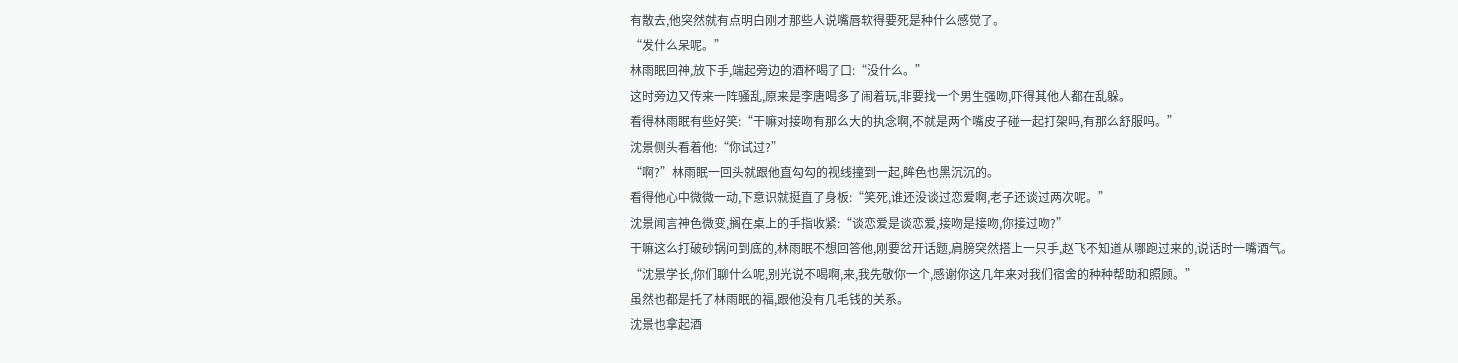有散去,他突然就有点明白刚才那些人说嘴唇软得要死是种什么感觉了。
“发什么呆呢。”
林雨眠回神,放下手,端起旁边的酒杯喝了口:“没什么。”
这时旁边又传来一阵骚乱,原来是李唐喝多了闹着玩,非要找一个男生强吻,吓得其他人都在乱躲。
看得林雨眠有些好笑:“干嘛对接吻有那么大的执念啊,不就是两个嘴皮子碰一起打架吗,有那么舒服吗。”
沈景侧头看着他:“你试过?”
“啊?”林雨眠一回头就跟他直勾勾的视线撞到一起,眸色也黑沉沉的。
看得他心中微微一动,下意识就挺直了身板:“笑死,谁还没谈过恋爱啊,老子还谈过两次呢。”
沈景闻言神色微变,搁在桌上的手指收紧:“谈恋爱是谈恋爱,接吻是接吻,你接过吻?”
干嘛这么打破砂锅问到底的,林雨眠不想回答他,刚要岔开话题,肩膀突然搭上一只手,赵飞不知道从哪跑过来的,说话时一嘴酒气。
“沈景学长,你们聊什么呢,别光说不喝啊,来,我先敬你一个,感谢你这几年来对我们宿舍的种种帮助和照顾。”
虽然也都是托了林雨眠的福,跟他没有几毛钱的关系。
沈景也拿起酒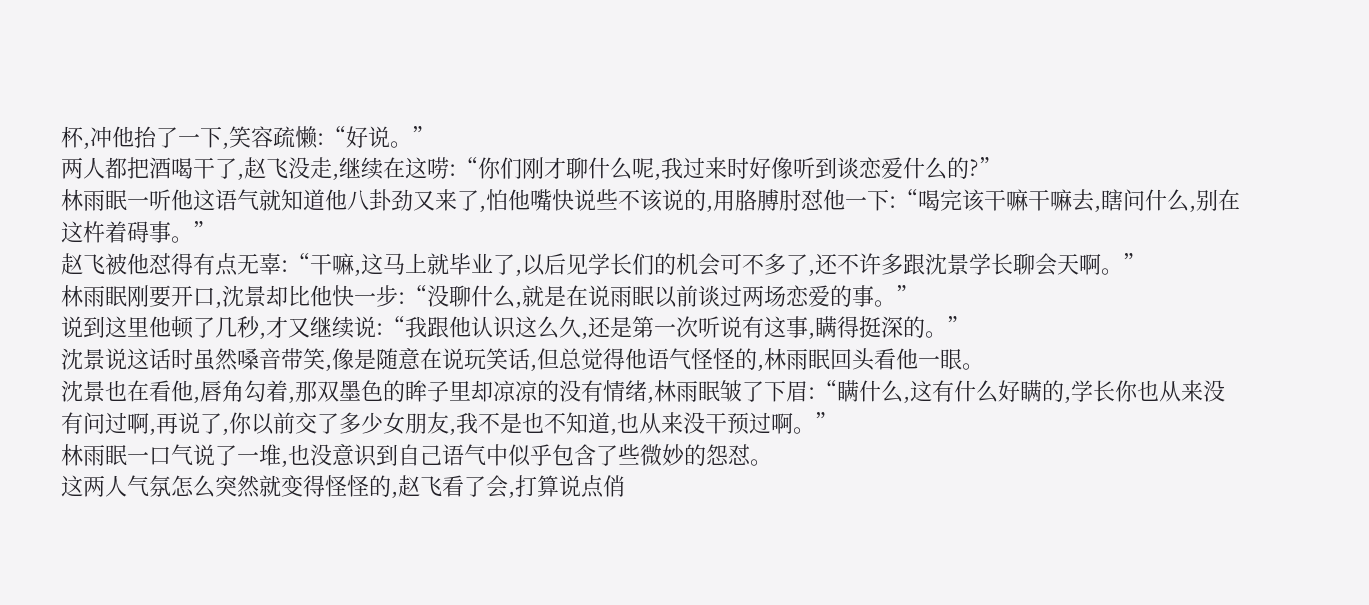杯,冲他抬了一下,笑容疏懒:“好说。”
两人都把酒喝干了,赵飞没走,继续在这唠:“你们刚才聊什么呢,我过来时好像听到谈恋爱什么的?”
林雨眠一听他这语气就知道他八卦劲又来了,怕他嘴快说些不该说的,用胳膊肘怼他一下:“喝完该干嘛干嘛去,瞎问什么,别在这杵着碍事。”
赵飞被他怼得有点无辜:“干嘛,这马上就毕业了,以后见学长们的机会可不多了,还不许多跟沈景学长聊会天啊。”
林雨眠刚要开口,沈景却比他快一步:“没聊什么,就是在说雨眠以前谈过两场恋爱的事。”
说到这里他顿了几秒,才又继续说:“我跟他认识这么久,还是第一次听说有这事,瞒得挺深的。”
沈景说这话时虽然嗓音带笑,像是随意在说玩笑话,但总觉得他语气怪怪的,林雨眠回头看他一眼。
沈景也在看他,唇角勾着,那双墨色的眸子里却凉凉的没有情绪,林雨眠皱了下眉:“瞒什么,这有什么好瞒的,学长你也从来没有问过啊,再说了,你以前交了多少女朋友,我不是也不知道,也从来没干预过啊。”
林雨眠一口气说了一堆,也没意识到自己语气中似乎包含了些微妙的怨怼。
这两人气氛怎么突然就变得怪怪的,赵飞看了会,打算说点俏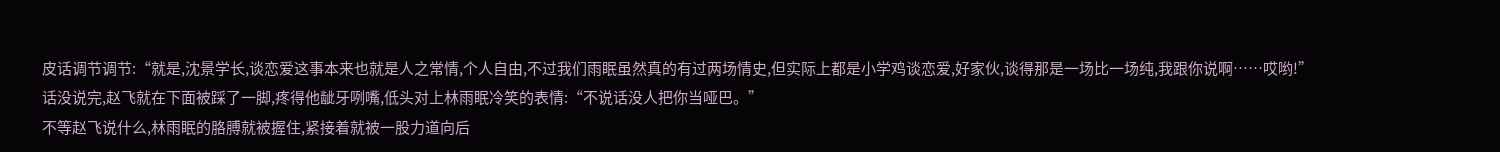皮话调节调节:“就是,沈景学长,谈恋爱这事本来也就是人之常情,个人自由,不过我们雨眠虽然真的有过两场情史,但实际上都是小学鸡谈恋爱,好家伙,谈得那是一场比一场纯,我跟你说啊……哎哟!”
话没说完,赵飞就在下面被踩了一脚,疼得他龇牙咧嘴,低头对上林雨眠冷笑的表情:“不说话没人把你当哑巴。”
不等赵飞说什么,林雨眠的胳膊就被握住,紧接着就被一股力道向后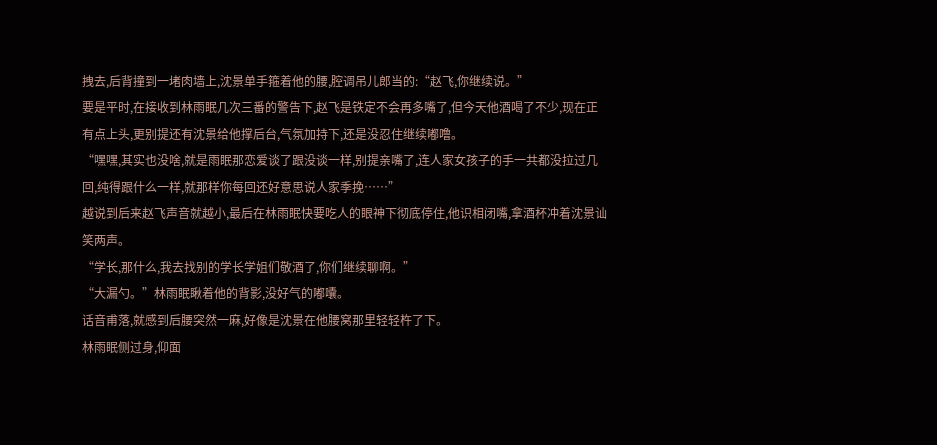拽去,后背撞到一堵肉墙上,沈景单手箍着他的腰,腔调吊儿郎当的:“赵飞,你继续说。”
要是平时,在接收到林雨眠几次三番的警告下,赵飞是铁定不会再多嘴了,但今天他酒喝了不少,现在正有点上头,更别提还有沈景给他撑后台,气氛加持下,还是没忍住继续嘟噜。
“嘿嘿,其实也没啥,就是雨眠那恋爱谈了跟没谈一样,别提亲嘴了,连人家女孩子的手一共都没拉过几回,纯得跟什么一样,就那样你每回还好意思说人家季挽……”
越说到后来赵飞声音就越小,最后在林雨眠快要吃人的眼神下彻底停住,他识相闭嘴,拿酒杯冲着沈景讪笑两声。
“学长,那什么,我去找别的学长学姐们敬酒了,你们继续聊啊。”
“大漏勺。”林雨眠瞅着他的背影,没好气的嘟囔。
话音甫落,就感到后腰突然一麻,好像是沈景在他腰窝那里轻轻杵了下。
林雨眠侧过身,仰面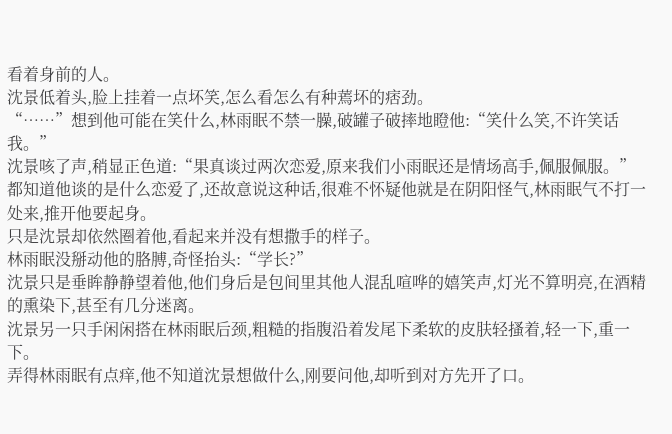看着身前的人。
沈景低着头,脸上挂着一点坏笑,怎么看怎么有种蔫坏的痞劲。
“……”想到他可能在笑什么,林雨眠不禁一臊,破罐子破摔地瞪他:“笑什么笑,不许笑话我。”
沈景咳了声,稍显正色道:“果真谈过两次恋爱,原来我们小雨眠还是情场高手,佩服佩服。”
都知道他谈的是什么恋爱了,还故意说这种话,很难不怀疑他就是在阴阳怪气,林雨眠气不打一处来,推开他要起身。
只是沈景却依然圈着他,看起来并没有想撒手的样子。
林雨眠没掰动他的胳膊,奇怪抬头:“学长?”
沈景只是垂眸静静望着他,他们身后是包间里其他人混乱喧哗的嬉笑声,灯光不算明亮,在酒精的熏染下,甚至有几分迷离。
沈景另一只手闲闲搭在林雨眠后颈,粗糙的指腹沿着发尾下柔软的皮肤轻搔着,轻一下,重一下。
弄得林雨眠有点痒,他不知道沈景想做什么,刚要问他,却听到对方先开了口。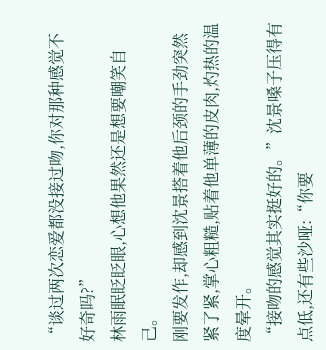“谈过两次恋爱都没接过吻,你对那种感觉不好奇吗?”
林雨眠眨眨眼,心想他果然还是想要嘲笑自己。
刚要发作,却感到沈景搭着他后颈的手劲突然紧了紧,掌心粗糙,贴着他单薄的皮肉,灼热的温度晕开。
“接吻的感觉其实挺好的。”沈景嗓子压得有点低,还有些沙哑:“你要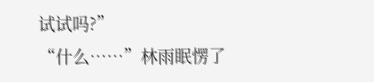试试吗?”
“什么……”林雨眠愣了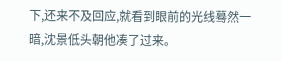下,还来不及回应,就看到眼前的光线蓦然一暗,沈景低头朝他凑了过来。